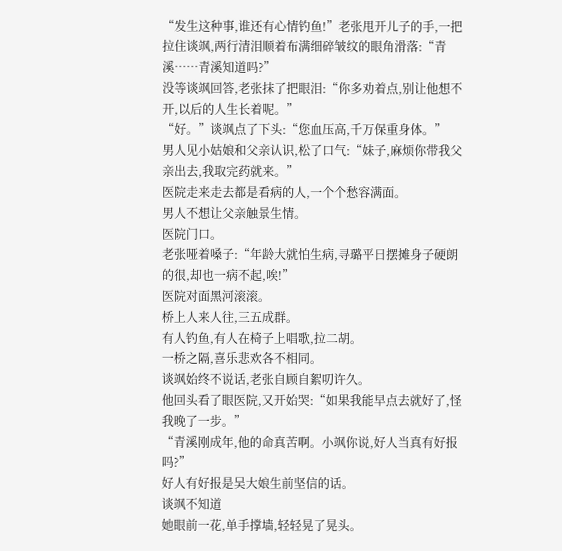“发生这种事,谁还有心情钓鱼!”老张甩开儿子的手,一把拉住谈飒,两行清泪顺着布满细碎皱纹的眼角滑落:“青溪……青溪知道吗?”
没等谈飒回答,老张抹了把眼泪:“你多劝着点,别让他想不开,以后的人生长着呢。”
“好。”谈飒点了下头:“您血压高,千万保重身体。”
男人见小姑娘和父亲认识,松了口气:“妹子,麻烦你带我父亲出去,我取完药就来。”
医院走来走去都是看病的人,一个个愁容满面。
男人不想让父亲触景生情。
医院门口。
老张哑着嗓子:“年龄大就怕生病,寻璐平日摆摊身子硬朗的很,却也一病不起,唉!”
医院对面黑河滚滚。
桥上人来人往,三五成群。
有人钓鱼,有人在椅子上唱歌,拉二胡。
一桥之隔,喜乐悲欢各不相同。
谈飒始终不说话,老张自顾自絮叨许久。
他回头看了眼医院,又开始哭:“如果我能早点去就好了,怪我晚了一步。”
“青溪刚成年,他的命真苦啊。小飒你说,好人当真有好报吗?”
好人有好报是吴大娘生前坚信的话。
谈飒不知道
她眼前一花,单手撑墙,轻轻晃了晃头。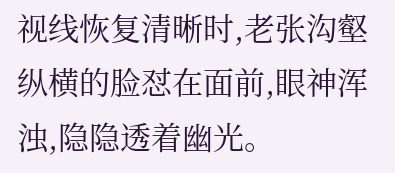视线恢复清晰时,老张沟壑纵横的脸怼在面前,眼神浑浊,隐隐透着幽光。